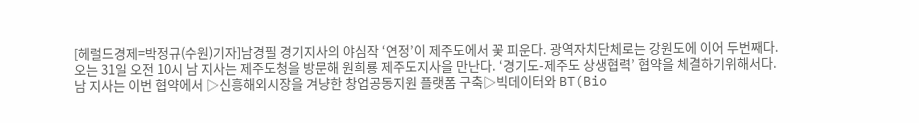[헤럴드경제=박정규(수원)기자]남경필 경기지사의 야심작 ‘연정’이 제주도에서 꽃 피운다. 광역자치단체로는 강원도에 이어 두번째다.
오는 31일 오전 10시 남 지사는 제주도청을 방문해 원희룡 제주도지사을 만난다. ‘경기도-제주도 상생협력’ 협약을 체결하기위해서다.
남 지사는 이번 협약에서 ▷신흥해외시장을 겨냥한 창업공동지원 플랫폼 구축▷빅데이터와 BT(Bio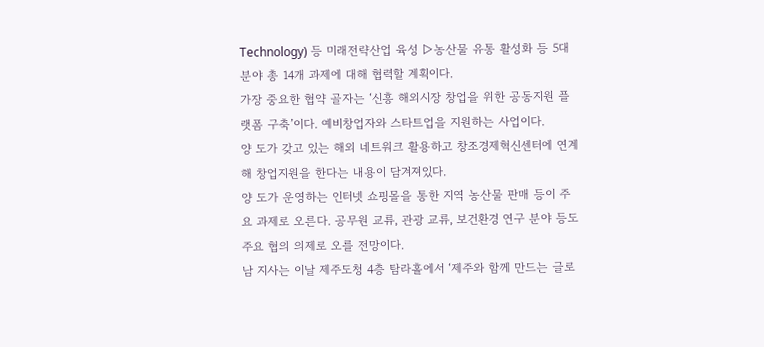Technology) 등 미래전략산업 육성 ▷농산물 유통 활성화 등 5대 분야 총 14개 과제에 대해 협력할 계획이다.
가장 중요한 협약 골자는 ‘신흥 해외시장 창업을 위한 공동지원 플랫폼 구축’이다. 예비창업자와 스타트업을 지원하는 사업이다.
양 도가 갖고 있는 해외 네트워크 활용하고 창조경제혁신센터에 연계해 창업지원을 한다는 내용이 담겨져있다.
양 도가 운영하는 인터넷 쇼핑몰을 통한 지역 농산물 판매 등이 주요 과제로 오른다. 공무원 교류, 관광 교류, 보건환경 연구 분야 등도 주요 협의 의제로 오를 전망이다.
남 지사는 이날 제주도청 4층 탐라홀에서 ‘제주와 함께 만드는 글로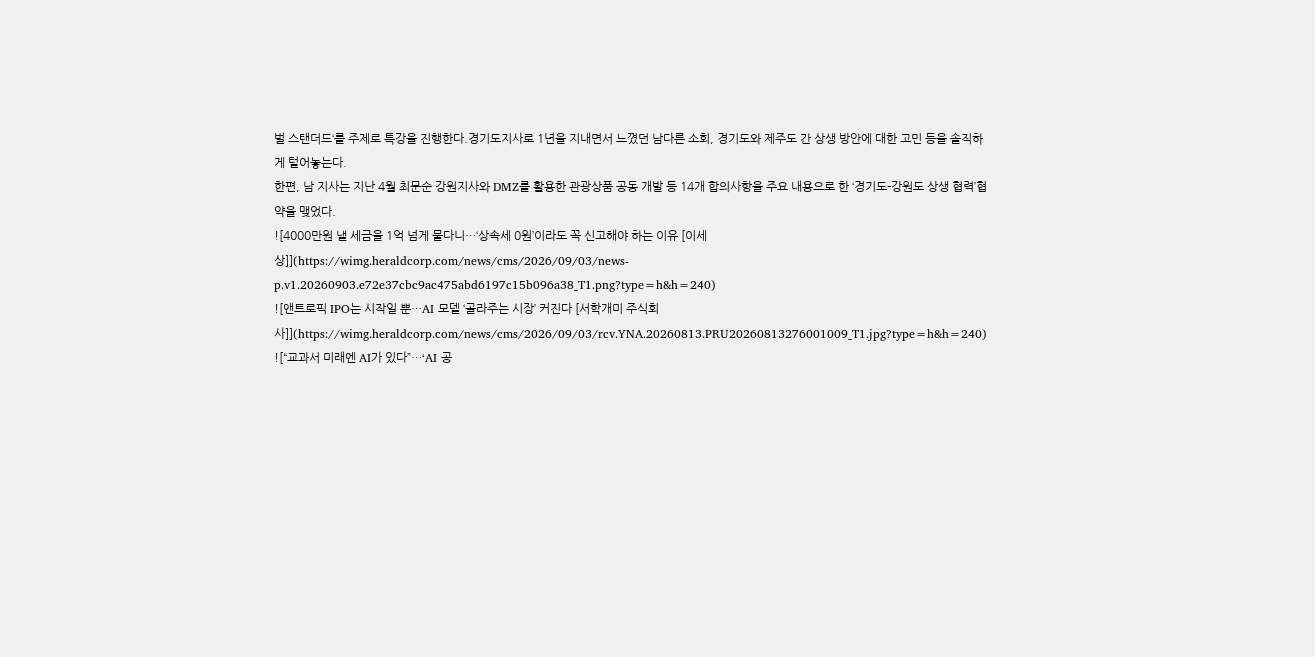벌 스탠더드‘를 주제로 특강을 진행한다.경기도지사로 1년을 지내면서 느꼈던 남다른 소회, 경기도와 제주도 간 상생 방안에 대한 고민 등을 솔직하게 털어놓는다.
한편, 남 지사는 지난 4월 최문순 강원지사와 DMZ를 활용한 관광상품 공동 개발 등 14개 합의사항을 주요 내용으로 한 ‘경기도-강원도 상생 협력’협약을 맺었다.
![4000만원 낼 세금을 1억 넘게 물다니…‘상속세 0원’이라도 꼭 신고해야 하는 이유 [이세상]](https://wimg.heraldcorp.com/news/cms/2026/09/03/news-p.v1.20260903.e72e37cbc9ac475abd6197c15b096a38_T1.png?type=h&h=240)
![앤트로픽 IPO는 시작일 뿐…AI 모델 ‘골라주는 시장’ 커진다 [서학개미 주식회사]](https://wimg.heraldcorp.com/news/cms/2026/09/03/rcv.YNA.20260813.PRU20260813276001009_T1.jpg?type=h&h=240)
![“교과서 미래엔 AI가 있다”…‘AI 공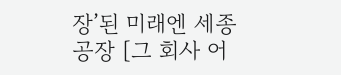장’된 미래엔 세종공장 [그 회사 어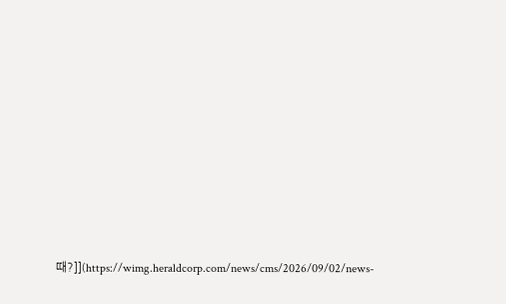때?]](https://wimg.heraldcorp.com/news/cms/2026/09/02/news-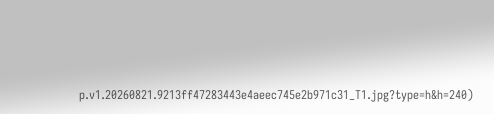p.v1.20260821.9213ff47283443e4aeec745e2b971c31_T1.jpg?type=h&h=240)